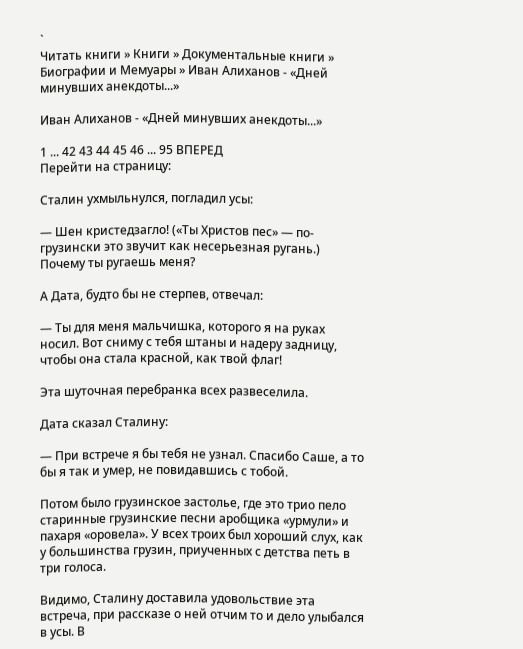`
Читать книги » Книги » Документальные книги » Биографии и Мемуары » Иван Алиханов - «Дней минувших анекдоты...»

Иван Алиханов - «Дней минувших анекдоты...»

1 ... 42 43 44 45 46 ... 95 ВПЕРЕД
Перейти на страницу:

Сталин ухмыльнулся, погладил усы:

— Шен кристедзагло! («Ты Христов пес» — по-грузински это звучит как несерьезная ругань.) Почему ты ругаешь меня?

А Дата, будто бы не стерпев, отвечал:

— Ты для меня мальчишка, которого я на руках носил. Вот сниму с тебя штаны и надеру задницу, чтобы она стала красной, как твой флаг!

Эта шуточная перебранка всех развеселила.

Дата сказал Сталину:

— При встрече я бы тебя не узнал. Спасибо Саше, а то бы я так и умер, не повидавшись с тобой.

Потом было грузинское застолье, где это трио пело старинные грузинские песни аробщика «урмули» и пахаря «оровела». У всех троих был хороший слух, как у большинства грузин, приученных с детства петь в три голоса.

Видимо, Сталину доставила удовольствие эта встреча, при рассказе о ней отчим то и дело улыбался в усы. В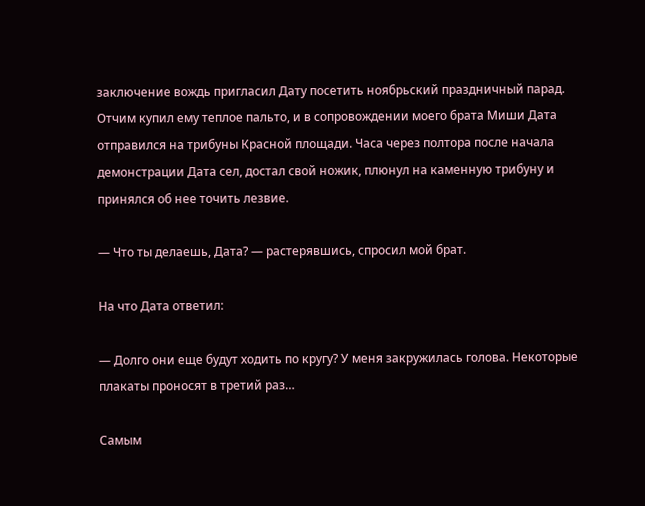заключение вождь пригласил Дату посетить ноябрьский праздничный парад. Отчим купил ему теплое пальто, и в сопровождении моего брата Миши Дата отправился на трибуны Красной площади. Часа через полтора после начала демонстрации Дата сел, достал свой ножик, плюнул на каменную трибуну и принялся об нее точить лезвие.

— Что ты делаешь, Дата? — растерявшись, спросил мой брат.

На что Дата ответил:

— Долго они еще будут ходить по кругу? У меня закружилась голова. Некоторые плакаты проносят в третий раз…

Самым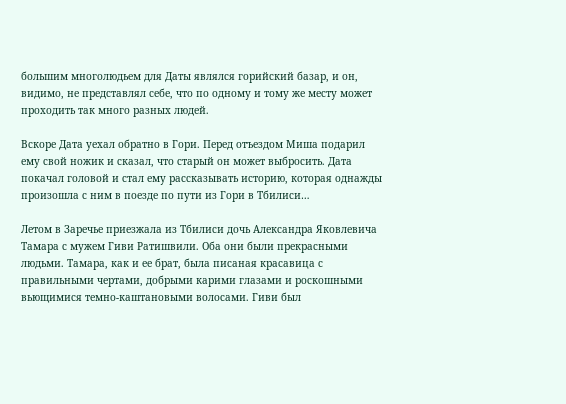большим многолюдьем для Даты являлся горийский базар, и он, видимо, не представлял себе, что по одному и тому же месту может проходить так много разных людей.

Вскоре Дата уехал обратно в Гори. Перед отъездом Миша подарил ему свой ножик и сказал, что старый он может выбросить. Дата покачал головой и стал ему рассказывать историю, которая однажды произошла с ним в поезде по пути из Гори в Тбилиси…

Летом в Заречье приезжала из Тбилиси дочь Александра Яковлевича Тамара с мужем Гиви Ратишвили. Оба они были прекрасными людьми. Тамара, как и ее брат, была писаная красавица с правильными чертами, добрыми карими глазами и роскошными вьющимися темно-каштановыми волосами. Гиви был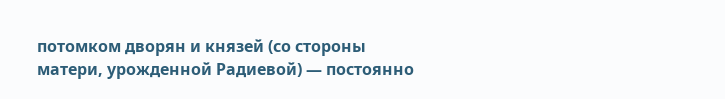потомком дворян и князей (со стороны матери, урожденной Радиевой) — постоянно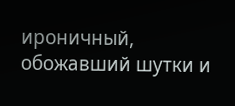ироничный, обожавший шутки и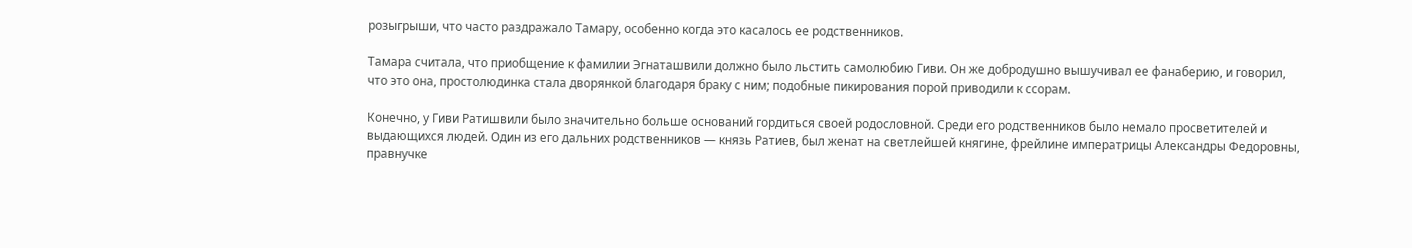розыгрыши, что часто раздражало Тамару, особенно когда это касалось ее родственников.

Тамара считала, что приобщение к фамилии Эгнаташвили должно было льстить самолюбию Гиви. Он же добродушно вышучивал ее фанаберию, и говорил, что это она, простолюдинка стала дворянкой благодаря браку с ним; подобные пикирования порой приводили к ссорам.

Конечно, у Гиви Ратишвили было значительно больше оснований гордиться своей родословной. Среди его родственников было немало просветителей и выдающихся людей. Один из его дальних родственников — князь Ратиев, был женат на светлейшей княгине, фрейлине императрицы Александры Федоровны, правнучке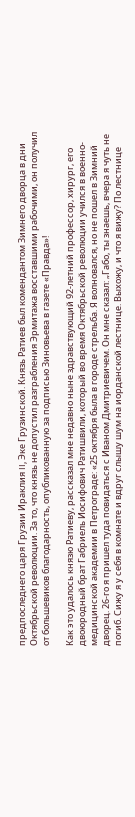предпоследнего царя Грузии Ираклия II, Эке Грузинской. Князь Ратиев был комендантом Зимнего дворца в дни Октябрьской революции. За то, что князь не допустил разграбления Эрмитажа восставшими рабочими, он получил от большевиков благодарность, опубликованную за подписью Зиновьева в газете «Правда»!

Как это удалось князю Ратиеву, рассказал мне недавно ныне здравствующий 92-летний профессор, хирург, его двоюродный брат Габриель Иосифович Ратишвили, который во время Октябрьской революции учился в военно-медицинской академии в Петрограде: «25 октября была в городе стрельба. Я волновался, но не пошел в Зимний дворец. 26-го я пришел туда повидаться с Иваном Дмитриевичем. Он мне сказал: „Габо, ты знаешь, вчера я чуть не погиб. Сижу я у себя в комнате и вдруг слышу шум на иорданской лестнице. Выхожу, и что я вижу? По лестнице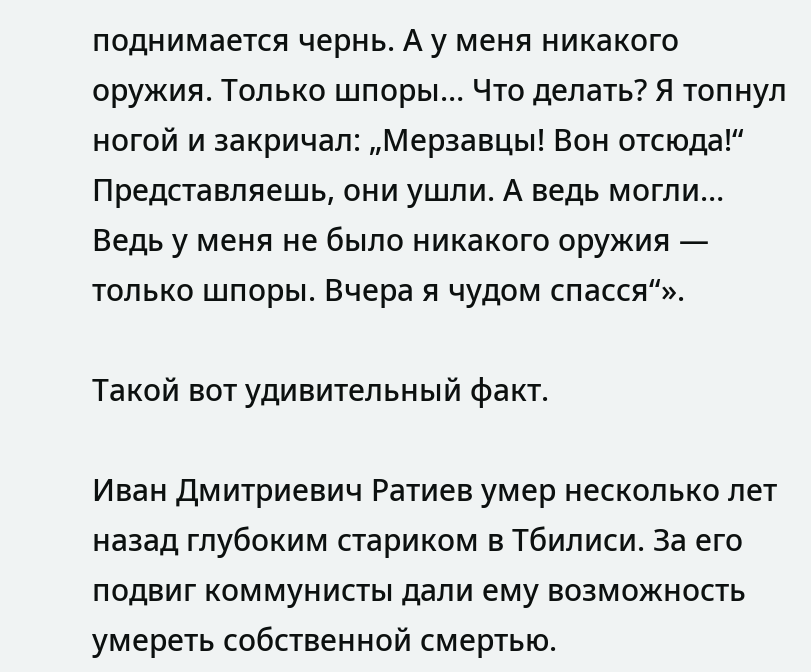поднимается чернь. А у меня никакого оружия. Только шпоры… Что делать? Я топнул ногой и закричал: „Мерзавцы! Вон отсюда!“ Представляешь, они ушли. А ведь могли… Ведь у меня не было никакого оружия — только шпоры. Вчера я чудом спасся“».

Такой вот удивительный факт.

Иван Дмитриевич Ратиев умер несколько лет назад глубоким стариком в Тбилиси. За его подвиг коммунисты дали ему возможность умереть собственной смертью.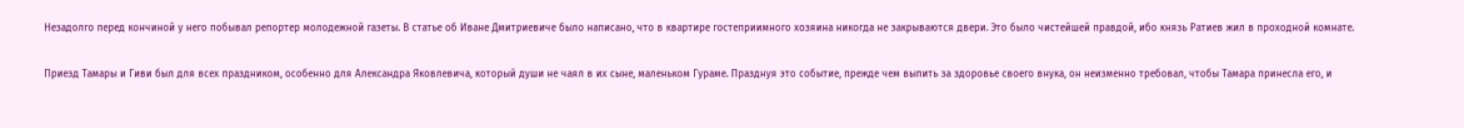Незадолго перед кончиной у него побывал репортер молодежной газеты. В статье об Иване Дмитриевиче было написано, что в квартире гостеприимного хозяина никогда не закрываются двери. Это было чистейшей правдой, ибо князь Ратиев жил в проходной комнате.

Приезд Тамары и Гиви был для всех праздником, особенно для Александра Яковлевича, который души не чаял в их сыне, маленьком Гураме. Празднуя это событие, прежде чем выпить за здоровье своего внука, он неизменно требовал, чтобы Тамара принесла его, и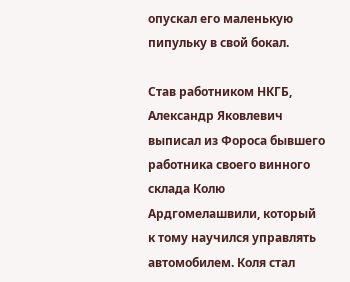опускал его маленькую пипульку в свой бокал.

Став работником НКГБ, Александр Яковлевич выписал из Фороса бывшего работника своего винного склада Колю Ардгомелашвили, который к тому научился управлять автомобилем. Коля стал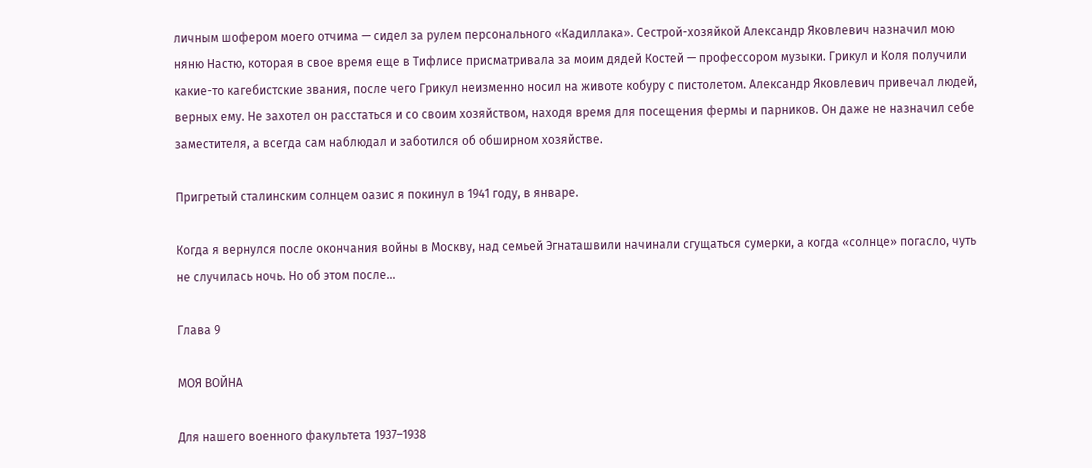личным шофером моего отчима — сидел за рулем персонального «Кадиллака». Сестрой-хозяйкой Александр Яковлевич назначил мою няню Настю, которая в свое время еще в Тифлисе присматривала за моим дядей Костей — профессором музыки. Грикул и Коля получили какие-то кагебистские звания, после чего Грикул неизменно носил на животе кобуру с пистолетом. Александр Яковлевич привечал людей, верных ему. Не захотел он расстаться и со своим хозяйством, находя время для посещения фермы и парников. Он даже не назначил себе заместителя, а всегда сам наблюдал и заботился об обширном хозяйстве.

Пригретый сталинским солнцем оазис я покинул в 1941 году, в январе.

Когда я вернулся после окончания войны в Москву, над семьей Эгнаташвили начинали сгущаться сумерки, а когда «солнце» погасло, чуть не случилась ночь. Но об этом после…

Глава 9

МОЯ ВОЙНА

Для нашего военного факультета 1937–1938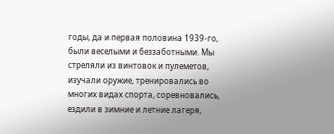годы, да и первая половина 1939-го, были веселыми и беззаботными. Мы стреляли из винтовок и пулеметов, изучали оружие, тренировались во многих видах спорта, соревновались, ездили в зимние и летние лагеря,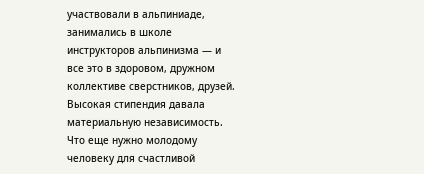участвовали в альпиниаде, занимались в школе инструкторов альпинизма — и все это в здоровом, дружном коллективе сверстников, друзей. Высокая стипендия давала материальную независимость. Что еще нужно молодому человеку для счастливой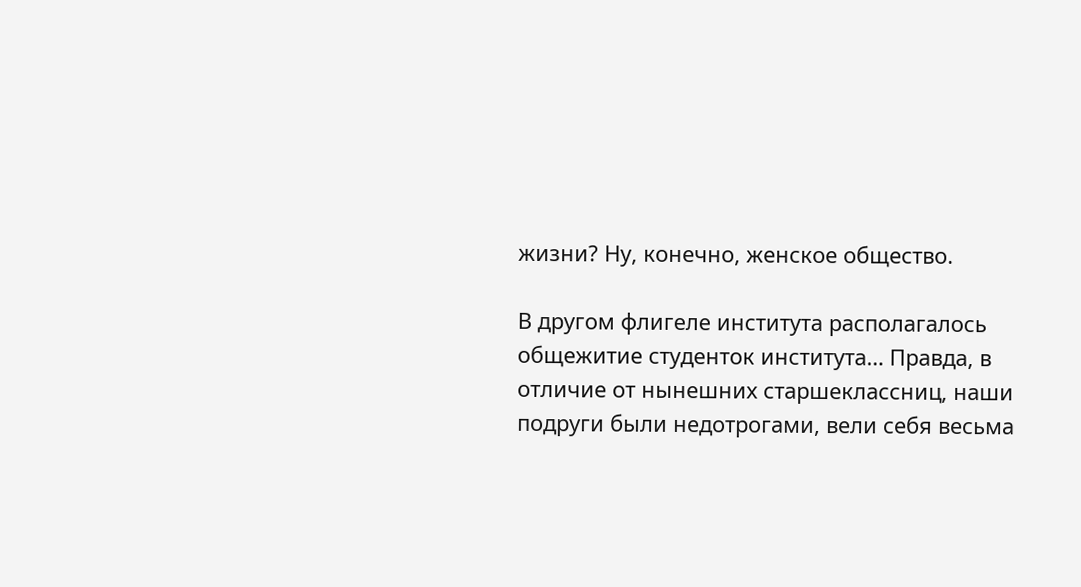жизни? Ну, конечно, женское общество.

В другом флигеле института располагалось общежитие студенток института… Правда, в отличие от нынешних старшеклассниц, наши подруги были недотрогами, вели себя весьма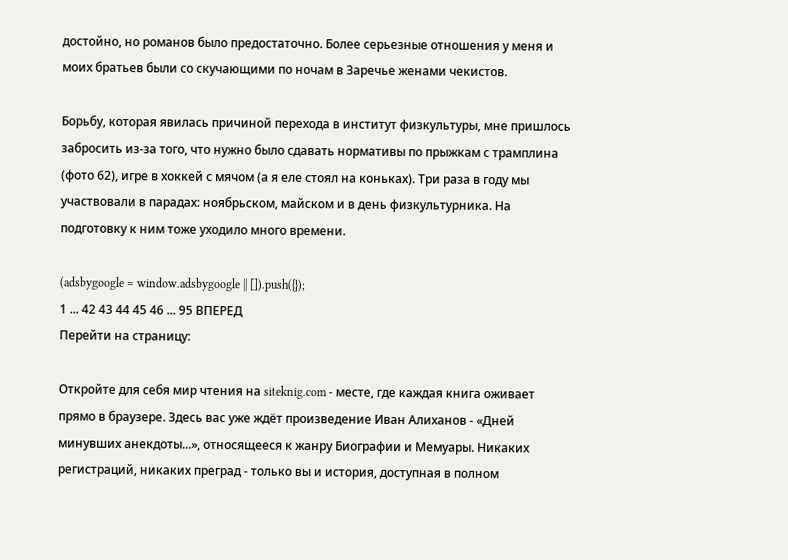достойно, но романов было предостаточно. Более серьезные отношения у меня и моих братьев были со скучающими по ночам в Заречье женами чекистов.

Борьбу, которая явилась причиной перехода в институт физкультуры, мне пришлось забросить из-за того, что нужно было сдавать нормативы по прыжкам с трамплина (фото 62), игре в хоккей с мячом (а я еле стоял на коньках). Три раза в году мы участвовали в парадах: ноябрьском, майском и в день физкультурника. На подготовку к ним тоже уходило много времени.

(adsbygoogle = window.adsbygoogle || []).push({});
1 ... 42 43 44 45 46 ... 95 ВПЕРЕД
Перейти на страницу:

Откройте для себя мир чтения на siteknig.com - месте, где каждая книга оживает прямо в браузере. Здесь вас уже ждёт произведение Иван Алиханов - «Дней минувших анекдоты...», относящееся к жанру Биографии и Мемуары. Никаких регистраций, никаких преград - только вы и история, доступная в полном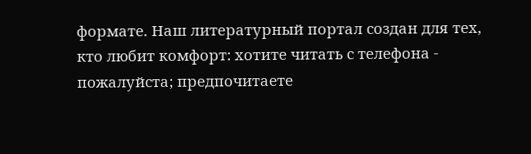формате. Наш литературный портал создан для тех, кто любит комфорт: хотите читать с телефона - пожалуйста; предпочитаете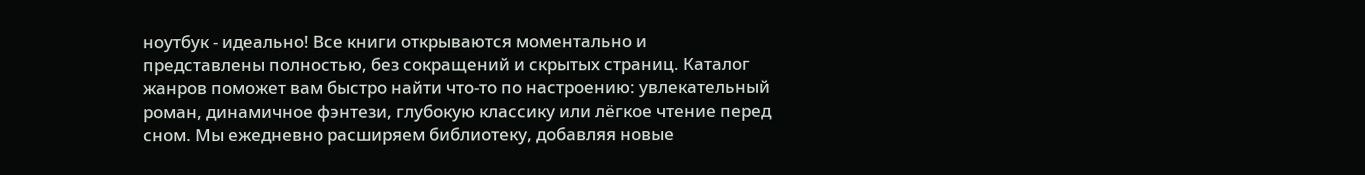ноутбук - идеально! Все книги открываются моментально и представлены полностью, без сокращений и скрытых страниц. Каталог жанров поможет вам быстро найти что-то по настроению: увлекательный роман, динамичное фэнтези, глубокую классику или лёгкое чтение перед сном. Мы ежедневно расширяем библиотеку, добавляя новые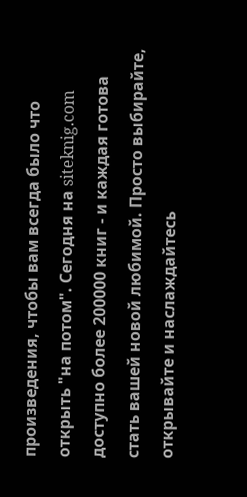произведения, чтобы вам всегда было что открыть "на потом". Сегодня на siteknig.com доступно более 200000 книг - и каждая готова стать вашей новой любимой. Просто выбирайте, открывайте и наслаждайтесь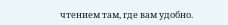чтением там, где вам удобно.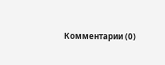Комментарии (0)